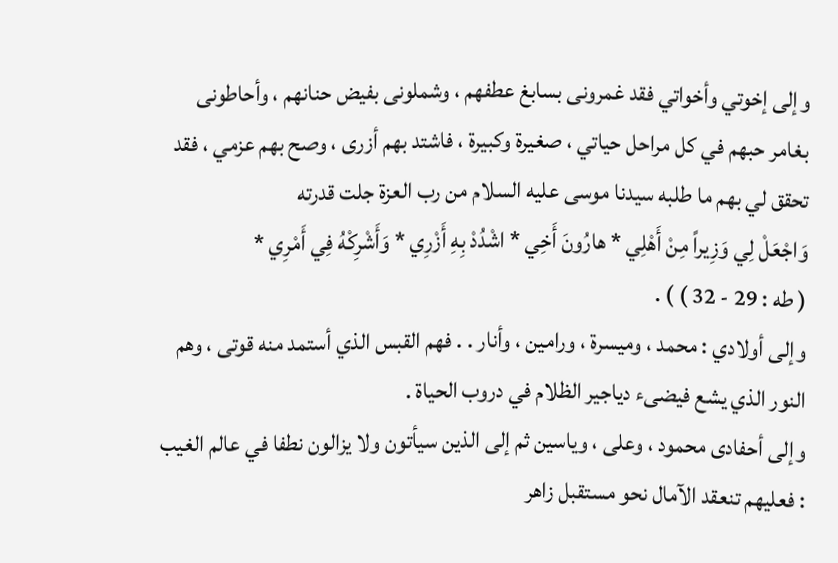وإلى إخوتي وأخواتي فقد غمرونى بسابغ عطفهم ، وشملونى بفيض حنانهم ، وأحاطونى بغامر حبهم في كل مراحل حياتي ، صغيرة وكبيرة ، فاشتد بهم أزرى ، وصح بهم عزمي ، فقد تحقق لي بهم ما طلبه سيدنا موسى عليه السلام من رب العزة جلت قدرته
وَاجْعَلْ لِي وَزِيراً مِنْ أَهْلِي * هارُونَ أَخِي * اشْدُدْ بِهِ أَزْرِي * وَأَشْرِكْهُ فِي أَمْرِي *
( طه : 29 - 32 ) ) .
وإلى أولادي : محمد ، وميسرة ، ورامين ، وأنار . . فهم القبس الذي أستمد منه قوتى ، وهم النور الذي يشع فيضىء دياجير الظلام في دروب الحياة .
وإلى أحفادى محمود ، وعلى ، وياسين ثم إلى الذين سيأتون ولا يزالون نطفا في عالم الغيب : فعليهم تنعقد الآمال نحو مستقبل زاهر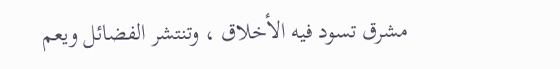مشرق تسود فيه الأخلاق ، وتنتشر الفضائل ويعم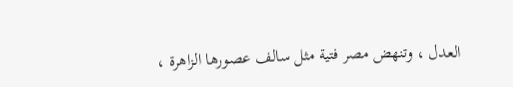العدل ، وتنهض مصر فتية مثل سالف عصورها الزاهرة ،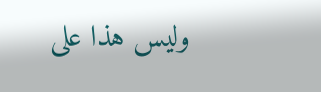وليس هذا على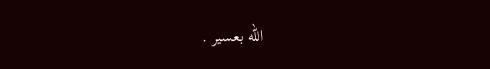الله بعسير .